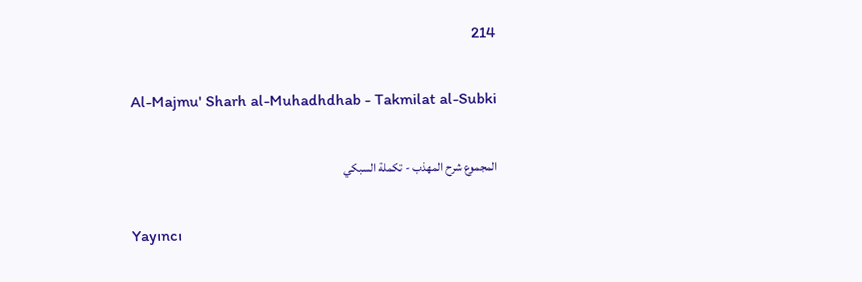214

Al-Majmu' Sharh al-Muhadhdhab - Takmilat al-Subki

المجموع شرح المهذب - تكملة السبكي

Yayıncı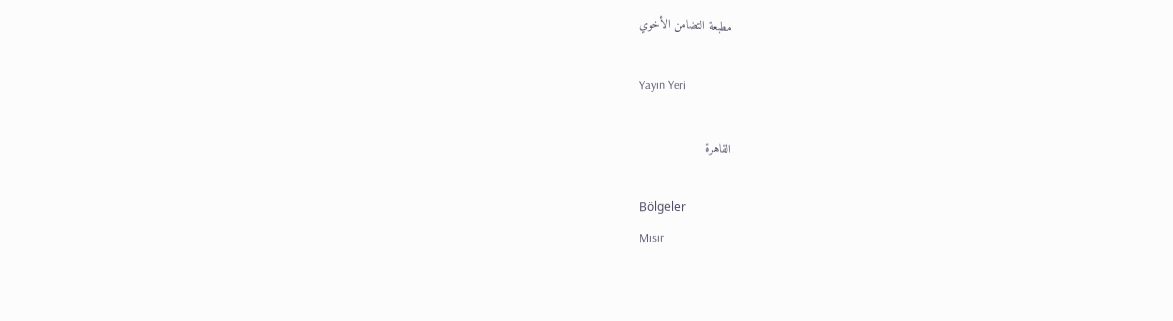مطبعة التضامن الأخوي

Yayın Yeri

القاهرة

Bölgeler
Mısır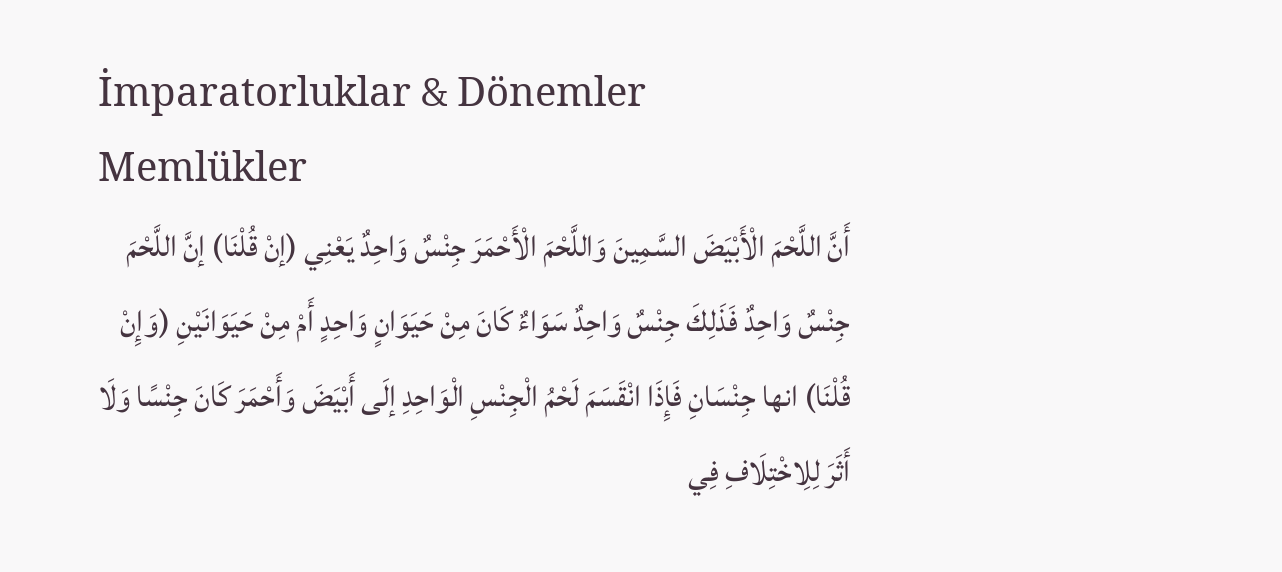İmparatorluklar & Dönemler
Memlükler
أَنَّ اللَّحْمَ الْأَبْيَضَ السَّمِينَ وَاللَّحْمَ الْأَحْمَرَ جِنْسٌ وَاحِدٌ يَعْنِي (إنْ قُلْنَا) إنَّ اللَّحْمَ جِنْسٌ وَاحِدٌ فَذَلِكَ جِنْسٌ وَاحِدٌ سَوَاءٌ كَانَ مِنْ حَيَوَانٍ وَاحِدٍ أَمْ مِنْ حَيَوَانَيْنِ (وَإِنْ قُلْنَا) انها جِنْسَانِ فَإِذَا انْقَسَمَ لَحْمُ الْجِنْسِ الْوَاحِدِ إلَى أَبْيَضَ وَأَحْمَرَ كَانَ جِنْسًا وَلَا أَثَرَ لِلِاخْتِلَافِ فِي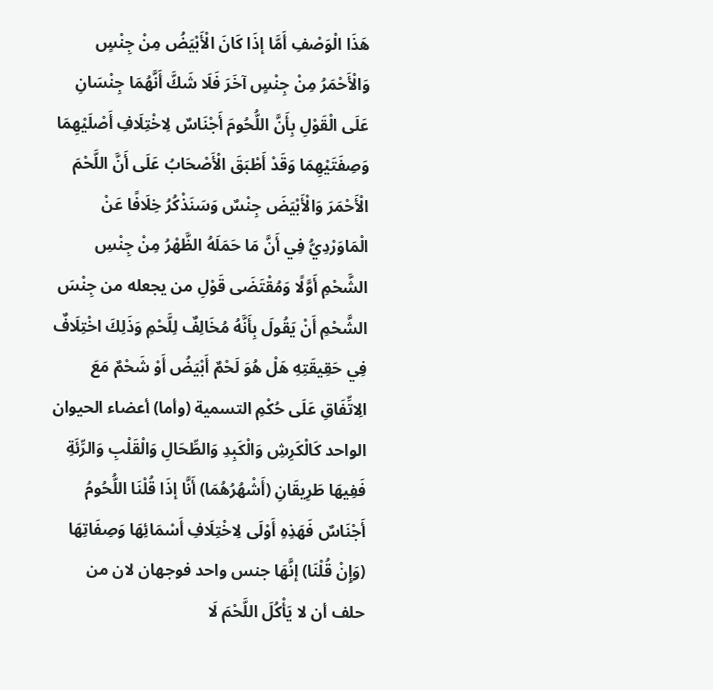هَذَا الْوَصْفِ أَمَّا إذَا كَانَ الْأَبْيَضُ مِنْ جِنْسٍ وَالْأَحْمَرُ مِنْ جِنْسٍ آخَرَ فَلَا شَكَّ أَنَّهُمَا جِنْسَانِ عَلَى الْقَوْلِ بِأَنَّ اللُّحُومَ أَجْنَاسٌ لِاخْتِلَافِ أَصْلَيْهِمَا وَصِفَتَيْهِمَا وَقَدْ أَطْبَقَ الْأَصْحَابُ عَلَى أَنَّ اللَّحْمَ الْأَحْمَرَ وَالْأَبْيَضَ جِنْسٌ وَسَنَذْكُرُ خِلَافًا عَنْ الْمَاوَرْدِيُّ فِي أَنَّ مَا حَمَلَهُ الظَّهْرُ مِنْ جِنْسِ الشَّحْمِ أَوَّلًا وَمُقْتَضَى قَوْلِ من يجعله من جِنْسَ الشَّحْمِ أَنْ يَقُولَ بِأَنَّهُ مُخَالِفٌ لِلَّحْمِ وَذَلِكَ اخْتِلَافٌ فِي حَقِيقَتِهِ هَلْ هُوَ لَحْمٌ أَبْيَضُ أَوْ شَحْمٌ مَعَ الِاتِّفَاقِ عَلَى حُكْمِ التسمية (وأما) أعضاء الحيوان
الواحد كَالْكَرِشِ وَالْكَبِدِ وَالطِّحَالِ وَالْقَلْبِ وَالرِّئَةِ فَفِيهَا طَرِيقَانِ (أَشْهُرُهُمَا) أَنَّا إذَا قُلْنَا اللُّحُومُ أَجْنَاسٌ فَهَذِهِ أَوْلَى لِاخْتِلَافِ أَسْمَائِهَا وَصِفَاتِهَا (وَإِنْ قُلْنَا) إنَّهَا جنس واحد فوجهان لان من حلف أن لا يَأْكُلَ اللَّحْمَ لَا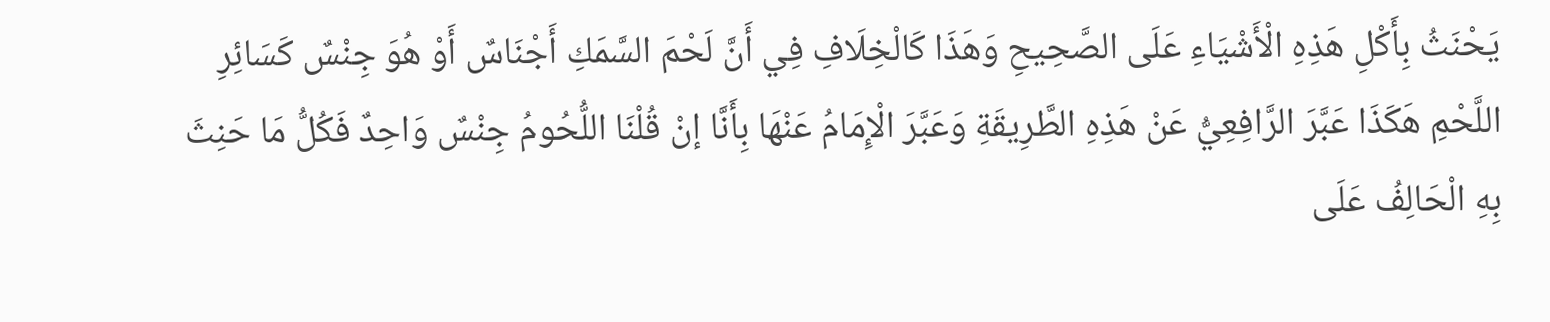يَحْنَثُ بِأَكْلِ هَذِهِ الْأَشْيَاءِ عَلَى الصَّحِيحِ وَهَذَا كَالْخِلَافِ فِي أَنَّ لَحْمَ السَّمَكِ أَجْنَاسٌ أَوْ هُوَ جِنْسٌ كَسَائِرِ اللَّحْمِ هَكَذَا عَبَّرَ الرَّافِعِيُّ عَنْ هَذِهِ الطَّرِيقَةِ وَعَبَّرَ الْإِمَامُ عَنْهَا بِأَنَّا إنْ قُلْنَا اللُّحُومُ جِنْسٌ وَاحِدٌ فَكُلُّ مَا حَنِثَ بِهِ الْحَالِفُ عَلَى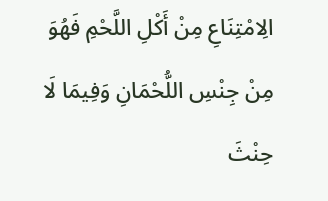الِامْتِنَاعِ مِنْ أَكْلِ اللَّحْمِ فَهُوَ مِنْ جِنْسِ اللُّحْمَانِ وَفِيمَا لَا حِنْثَ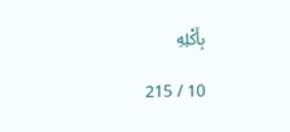بِأَكْلِهِ

10 / 215